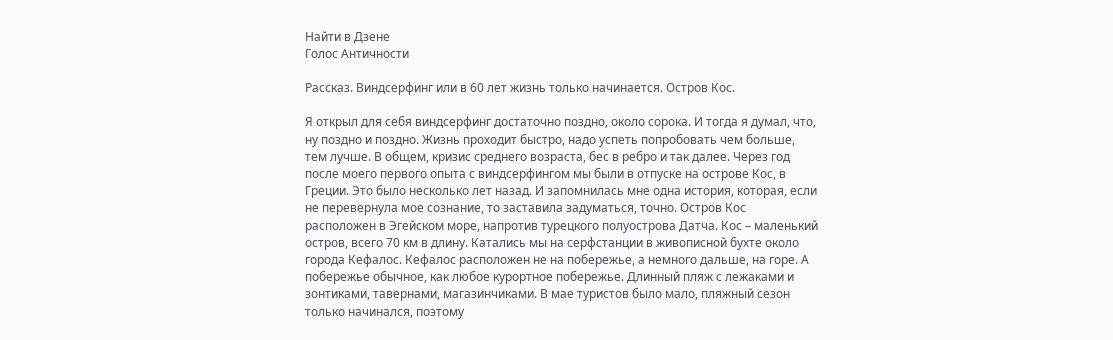Найти в Дзене
Голос Античности

Рассказ. Виндсерфинг или в 60 лет жизнь только начинается. Остров Кос.

Я открыл для себя виндсерфинг достаточно поздно, около сорока. И тогда я думал, что, ну поздно и поздно. Жизнь проходит быстро, надо успеть попробовать чем больше, тем лучше. В общем, кризис среднего возраста, бес в ребро и так далее. Через год после моего первого опыта с виндсерфингом мы были в отпуске на острове Кос, в Греции. Это было несколько лет назад. И запомнилась мне одна история, которая, если не перевернула мое сознание, то заставила задуматься, точно. Остров Кос расположен в Эгейском море, напротив турецкого полуострова Датча. Кос – маленький остров, всего 70 км в длину. Катались мы на серфстанции в живописной бухте около города Кефалос. Кефалос расположен не на побережье, а немного дальше, на горе. А побережье обычное, как любое курортное побережье. Длинный пляж с лежаками и зонтиками, тавернами, магазинчиками. В мае туристов было мало, пляжный сезон только начинался, поэтому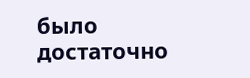было достаточно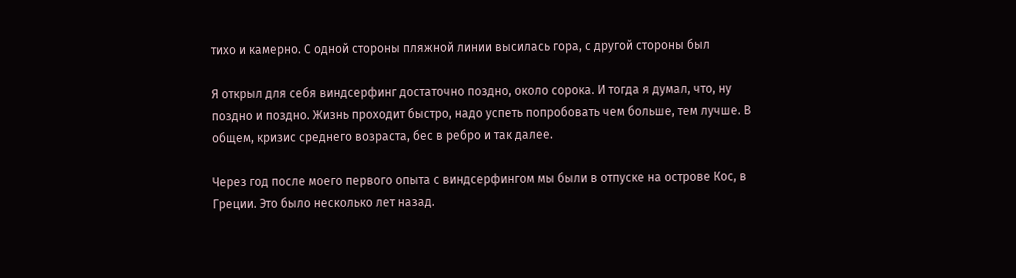тихо и камерно. С одной стороны пляжной линии высилась гора, с другой стороны был

Я открыл для себя виндсерфинг достаточно поздно, около сорока. И тогда я думал, что, ну поздно и поздно. Жизнь проходит быстро, надо успеть попробовать чем больше, тем лучше. В общем, кризис среднего возраста, бес в ребро и так далее.

Через год после моего первого опыта с виндсерфингом мы были в отпуске на острове Кос, в Греции. Это было несколько лет назад.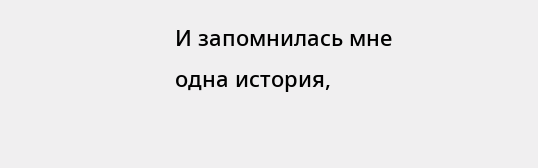И запомнилась мне одна история,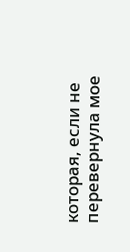которая, если не перевернула мое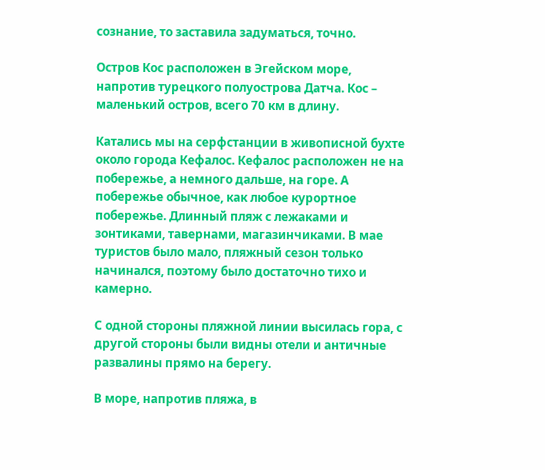сознание, то заставила задуматься, точно.

Остров Кос расположен в Эгейском море, напротив турецкого полуострова Датча. Кос – маленький остров, всего 70 км в длину.

Катались мы на серфстанции в живописной бухте около города Кефалос. Кефалос расположен не на побережье, а немного дальше, на горе. А побережье обычное, как любое курортное побережье. Длинный пляж с лежаками и зонтиками, тавернами, магазинчиками. В мае туристов было мало, пляжный сезон только начинался, поэтому было достаточно тихо и камерно.

С одной стороны пляжной линии высилась гора, с другой стороны были видны отели и античные развалины прямо на берегу.

В море, напротив пляжа, в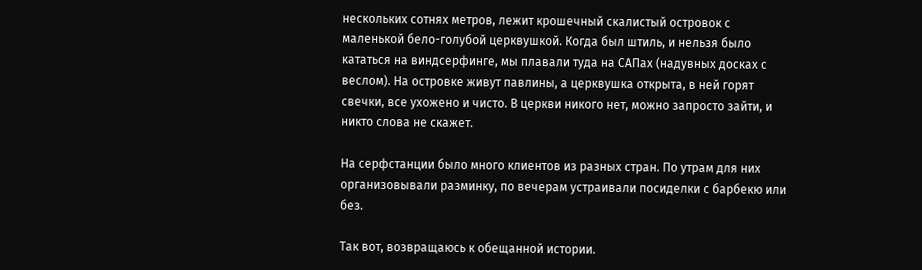нескольких сотнях метров, лежит крошечный скалистый островок с маленькой бело-голубой церквушкой. Когда был штиль, и нельзя было кататься на виндсерфинге, мы плавали туда на САПах (надувных досках с веслом). На островке живут павлины, а церквушка открыта, в ней горят свечки, все ухожено и чисто. В церкви никого нет, можно запросто зайти, и никто слова не скажет.

На серфстанции было много клиентов из разных стран. По утрам для них организовывали разминку, по вечерам устраивали посиделки с барбекю или без.

Так вот, возвращаюсь к обещанной истории.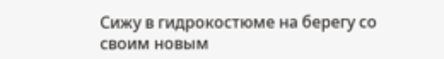Сижу в гидрокостюме на берегу со своим новым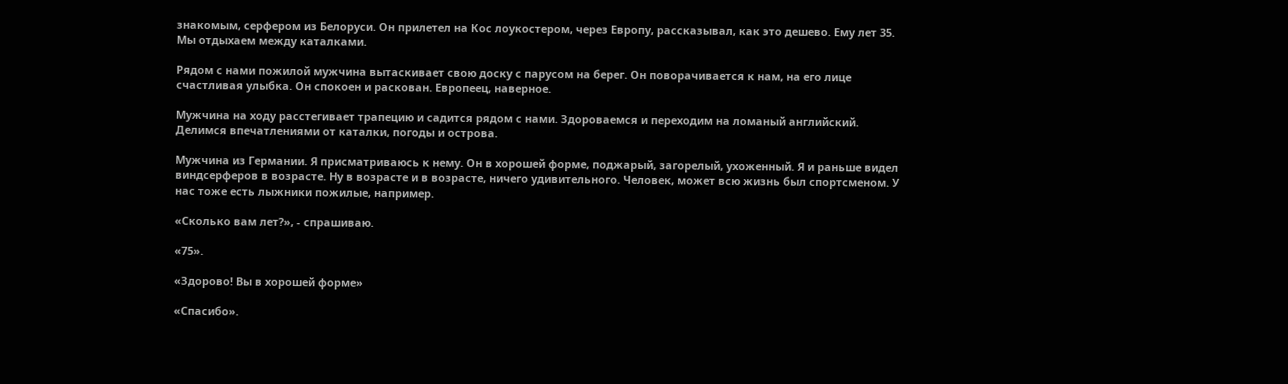знакомым, серфером из Белоруси. Он прилетел на Кос лоукостером, через Европу, рассказывал, как это дешево. Ему лет 35. Мы отдыхаем между каталками.

Рядом с нами пожилой мужчина вытаскивает свою доску с парусом на берег. Он поворачивается к нам, на его лице счастливая улыбка. Он спокоен и раскован. Европеец, наверное.

Мужчина на ходу расстегивает трапецию и садится рядом с нами. Здороваемся и переходим на ломаный английский. Делимся впечатлениями от каталки, погоды и острова.

Мужчина из Германии. Я присматриваюсь к нему. Он в хорошей форме, поджарый, загорелый, ухоженный. Я и раньше видел виндсерферов в возрасте. Ну в возрасте и в возрасте, ничего удивительного. Человек, может всю жизнь был спортсменом. У нас тоже есть лыжники пожилые, например.

«Сколько вам лет?», - спрашиваю.

«75».

«Здорово! Вы в хорошей форме»

«Спасибо».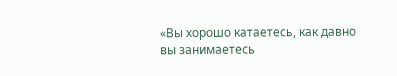«Вы хорошо катаетесь, как давно вы занимаетесь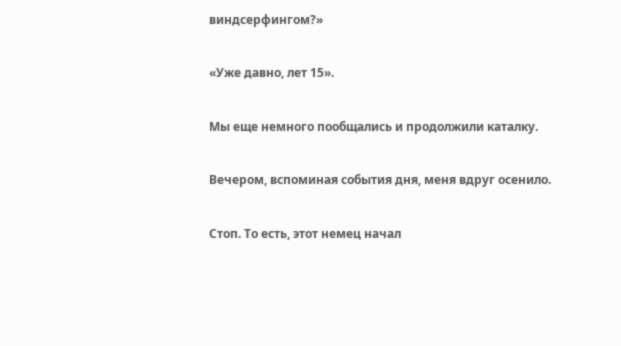виндсерфингом?»

«Уже давно, лет 15».

Мы еще немного пообщались и продолжили каталку.

Вечером, вспоминая события дня, меня вдруг осенило.

Стоп. То есть, этот немец начал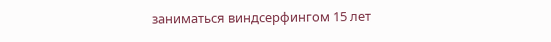заниматься виндсерфингом 15 лет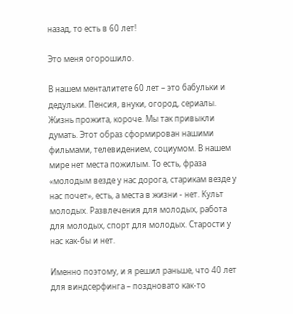назад, то есть в 60 лет!

Это меня огорошило.

В нашем менталитете 60 лет – это бабульки и дедульки. Пенсия, внуки, огород, сериалы. Жизнь прожита, короче. Мы так привыкли думать. Этот образ сформирован нашими фильмами, телевидением, социумом. В нашем мире нет места пожилым. То есть, фраза «молодым везде у нас дорога, старикам везде у нас почет», есть, а места в жизни - нет. Культ молодых. Развлечения для молодых, работа для молодых, спорт для молодых. Старости у нас как-бы и нет.

Именно поэтому, и я решил раньше, что 40 лет для виндсерфинга – поздновато как-то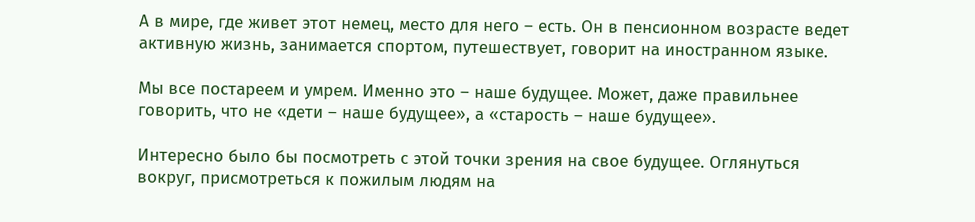А в мире, где живет этот немец, место для него – есть. Он в пенсионном возрасте ведет активную жизнь, занимается спортом, путешествует, говорит на иностранном языке.

Мы все постареем и умрем. Именно это – наше будущее. Может, даже правильнее говорить, что не «дети – наше будущее», а «старость – наше будущее».

Интересно было бы посмотреть с этой точки зрения на свое будущее. Оглянуться вокруг, присмотреться к пожилым людям на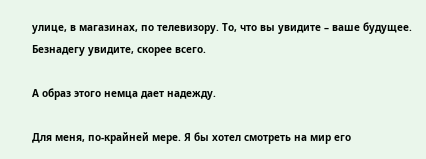улице, в магазинах, по телевизору. То, что вы увидите – ваше будущее. Безнадегу увидите, скорее всего.

А образ этого немца дает надежду.

Для меня, по-крайней мере. Я бы хотел смотреть на мир его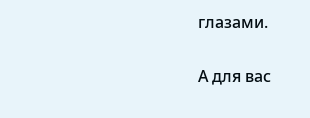глазами.

А для вас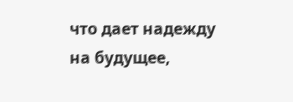что дает надежду на будущее,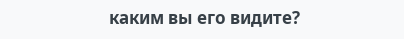каким вы его видите?